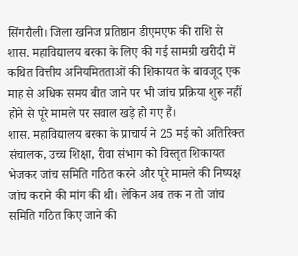सिंगरौली। जिला खनिज प्रतिष्ठान डीएमएफ की राशि से शास. महाविद्यालय बरका के लिए की गई सामग्री खरीदी में कथित वित्तीय अनियमितताओं की शिकायत के बावजूद एक माह से अधिक समय बीत जाने पर भी जांच प्रक्रिया शुरू नहीं होने से पूरे मामले पर सवाल खड़े हो गए हैं।
शास. महाविद्यालय बरका के प्राचार्य ने 25 मई को अतिरिक्त संचालक, उच्च शिक्षा, रीवा संभाग को विस्तृत शिकायत भेजकर जांच समिति गठित करने और पूरे मामले की निष्पक्ष जांच कराने की मांग की थी। लेकिन अब तक न तो जांच समिति गठित किए जाने की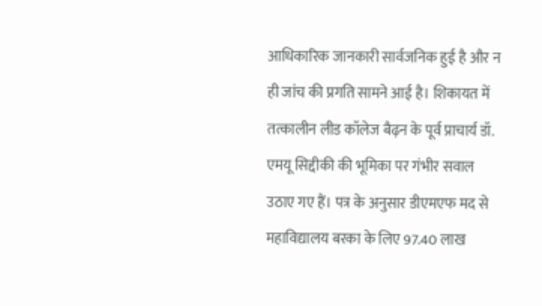आधिकारिक जानकारी सार्वजनिक हुई है और न ही जांच की प्रगति सामने आई है। शिकायत में तत्कालीन लीड कॉलेज बैढ़न के पूर्व प्राचार्य डॉ. एमयू सिद्दीकी की भूमिका पर गंभीर सवाल उठाए गए हैं। पत्र के अनुसार डीएमएफ मद से महाविद्यालय बरका के लिए 97.40 लाख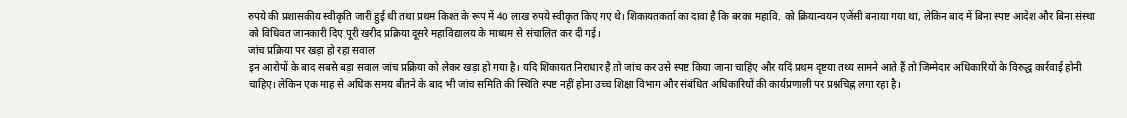रुपये की प्रशासकीय स्वीकृति जारी हुई थी तथा प्रथम किश्त के रूप में 40 लाख रुपये स्वीकृत किए गए थे। शिकायतकर्ता का दावा है कि बरका महावि. को क्रियान्वयन एजेंसी बनाया गया था, लेकिन बाद में बिना स्पष्ट आदेश और बिना संस्था को विधिवत जानकारी दिए पूरी खरीद प्रक्रिया दूसरे महाविद्यालय के माध्यम से संचालित कर दी गई।
जांच प्रक्रिया पर खड़ा हो रहा सवाल
इन आरोपों के बाद सबसे बड़ा सवाल जांच प्रक्रिया को लेकर खड़ा हो गया है। यदि शिकायत निराधार है तो जांच कर उसे स्पष्ट किया जाना चाहिए और यदि प्रथम दृष्टया तथ्य सामने आते हैं तो जिम्मेदार अधिकारियों के विरुद्ध कार्रवाई होनी चाहिए। लेकिन एक माह से अधिक समय बीतने के बाद भी जांच समिति की स्थिति स्पष्ट नहीं होना उच्च शिक्षा विभाग और संबंधित अधिकारियों की कार्यप्रणाली पर प्रश्नचिह्न लगा रहा है।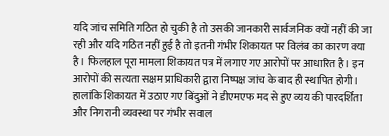यदि जांच समिति गठित हो चुकी है तो उसकी जानकारी सार्वजनिक क्यों नहीं की जा रही और यदि गठित नहीं हुई है तो इतनी गंभीर शिकायत पर विलंब का कारण क्या है। फिलहाल पूरा मामला शिकायत पत्र में लगाए गए आरोपों पर आधारित है। इन आरोपों की सत्यता सक्षम प्राधिकारी द्वारा निष्पक्ष जांच के बाद ही स्थापित होगी। हालांकि शिकायत में उठाए गए बिंदुओं ने डीएमएफ मद से हुए व्यय की पारदर्शिता और निगरानी व्यवस्था पर गंभीर सवाल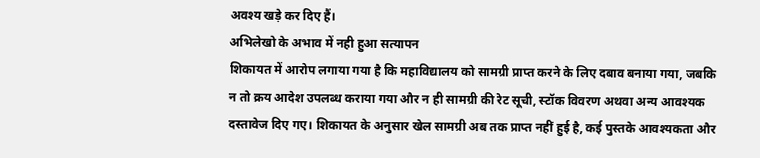अवश्य खड़े कर दिए हैं।
अभिलेखो के अभाव में नही हुआ सत्यापन
शिकायत में आरोप लगाया गया है कि महाविद्यालय को सामग्री प्राप्त करने के लिए दबाव बनाया गया, जबकि न तो क्रय आदेश उपलब्ध कराया गया और न ही सामग्री की रेट सूची, स्टॉक विवरण अथवा अन्य आवश्यक दस्तावेज दिए गए। शिकायत के अनुसार खेल सामग्री अब तक प्राप्त नहीं हुई है, कई पुस्तके आवश्यकता और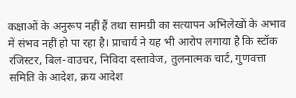कक्षाओं के अनुरूप नहीं हैं तथा सामग्री का सत्यापन अभिलेखों के अभाव में संभव नहीं हो पा रहा है। प्राचार्य ने यह भी आरोप लगाया है कि स्टॉक रजिस्टर, बिल-वाउचर, निविदा दस्तावेज, तुलनात्मक चार्ट, गुणवत्ता समिति के आदेश, क्रय आदेश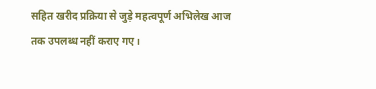सहित खरीद प्रक्रिया से जुड़े महत्वपूर्ण अभिलेख आज तक उपलब्ध नहीं कराए गए।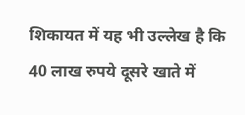शिकायत में यह भी उल्लेख है कि 40 लाख रुपये दूसरे खाते में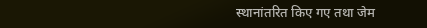स्थानांतरित किए गए तथा जेम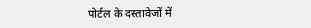पोर्टल के दस्तावेजों में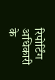रिपोर्टिंग अधिकारी के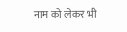नाम को लेकर भी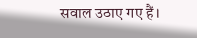सवाल उठाए गए हैं।